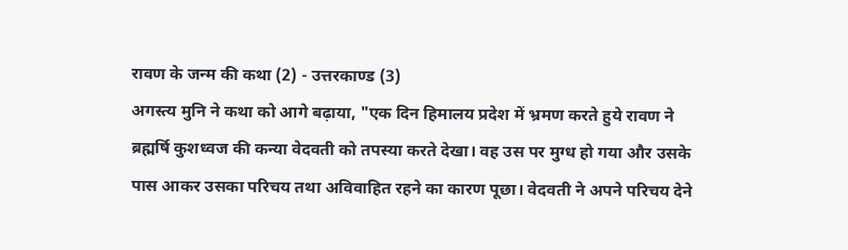रावण के जन्म की कथा (2) - उत्तरकाण्ड (3)
अगस्त्य मुनि ने कथा को आगे बढ़ाया, "एक दिन हिमालय प्रदेश में भ्रमण करते हुये रावण ने ब्रह्मर्षि कुशध्वज की कन्या वेदवती को तपस्या करते देखा। वह उस पर मुग्ध हो गया और उसके पास आकर उसका परिचय तथा अविवाहित रहने का कारण पूछा। वेदवती ने अपने परिचय देने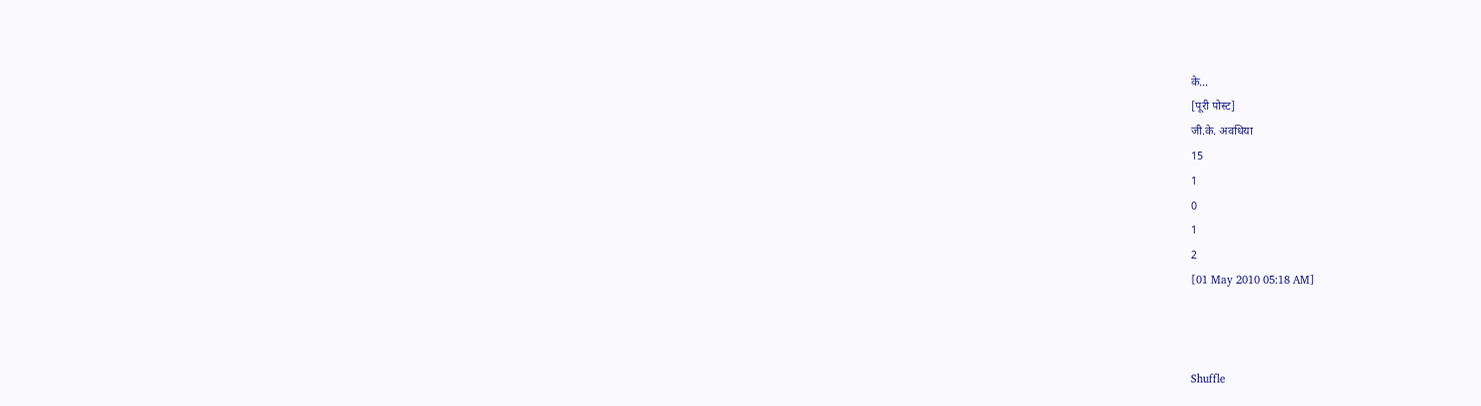के...
[पूरी पोस्ट]
जी.के. अवधिया
15
1
0
1
2
[01 May 2010 05:18 AM]



Shuffle